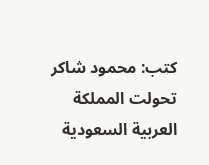كتب: محمود شاكر
تحولت المملكة العربية السعودية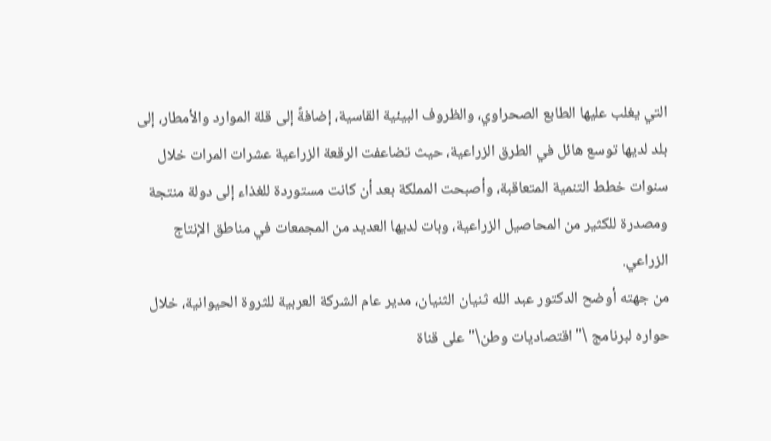التي يغلب عليها الطابع الصحراوي، والظروف البيئية القاسية، إضافةً إلى قلة الموارد والأمطار، إلى بلد لديها توسع هائل في الطرق الزراعية، حيث تضاعفت الرقعة الزراعية عشرات المرات خلال سنوات خطط التنمية المتعاقبة، وأصبحت المملكة بعد أن كانت مستوردة للغذاء إلى دولة منتجة ومصدرة للكثير من المحاصيل الزراعية، وبات لديها العديد من المجمعات في مناطق الإنتاج الزراعي.
من جهته أوضح الدكتور عبد الله ثنيان الثنيان، مدير عام الشركة العربية للثروة الحيوانية، خلال حواره لبرنامج \"اقتصاديات وطن\" على قناة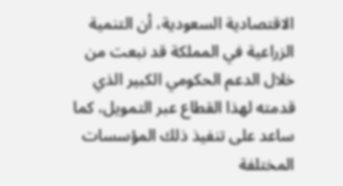الاقتصادية السعودية، أن التنمية الزراعية في المملكة قد نبعت من خلال الدعم الحكومي الكبير الذي قدمته لهذا القطاع عبر التمويل، كما ساعد على تنفيذ ذلك المؤسسات المختلفة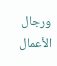ورجال الأعمال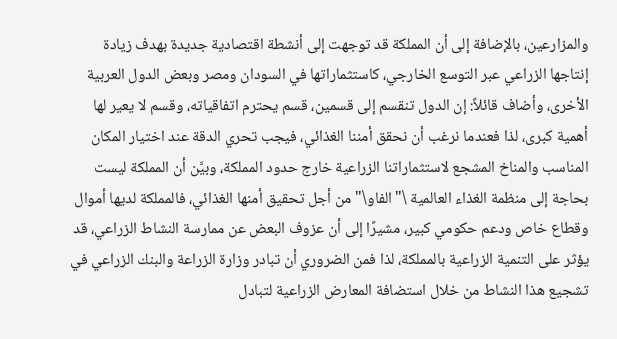والمزارعين، بالإضافة إلى أن المملكة قد توجهت إلى أنشطة اقتصادية جديدة بهدف زيادة إنتاجها الزراعي عبر التوسع الخارجي، كاستثماراتها في السودان ومصر وبعض الدول العربية الأخرى، وأضاف قائلاً: إن الدول تنقسم إلى قسمين، قسم يحترم اتفاقياته، وقسم لا يعير لها أهمية كبرى، لذا فعندما نرغب أن نحقق أمننا الغذائي، فيجب تحري الدقة عند اختيار المكان المناسب والمناخ المشجع لاستثماراتنا الزراعية خارج حدود المملكة، وبيَّن أن المملكة ليست بحاجة إلى منظمة الغذاء العالمية \"الفاو\" من أجل تحقيق أمنها الغذائي، فالمملكة لديها أموال وقطاع خاص ودعم حكومي كبير، مشيرًا إلى أن عزوف البعض عن ممارسة النشاط الزراعي، قد يؤثر على التنمية الزراعية بالمملكة، لذا فمن الضروري أن تبادر وزارة الزراعة والبنك الزراعي في تشجيع هذا النشاط من خلال استضافة المعارض الزراعية لتبادل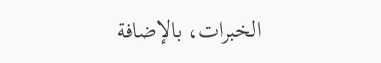الخبرات، بالإضافة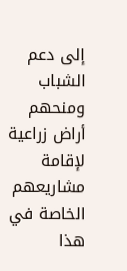إلى دعم الشباب ومنحهم أراض زراعية لإقامة مشاريعهم الخاصة في هذا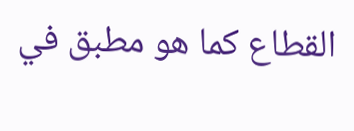القطاع كما هو مطبق في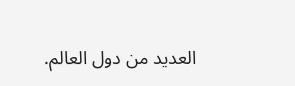العديد من دول العالم.